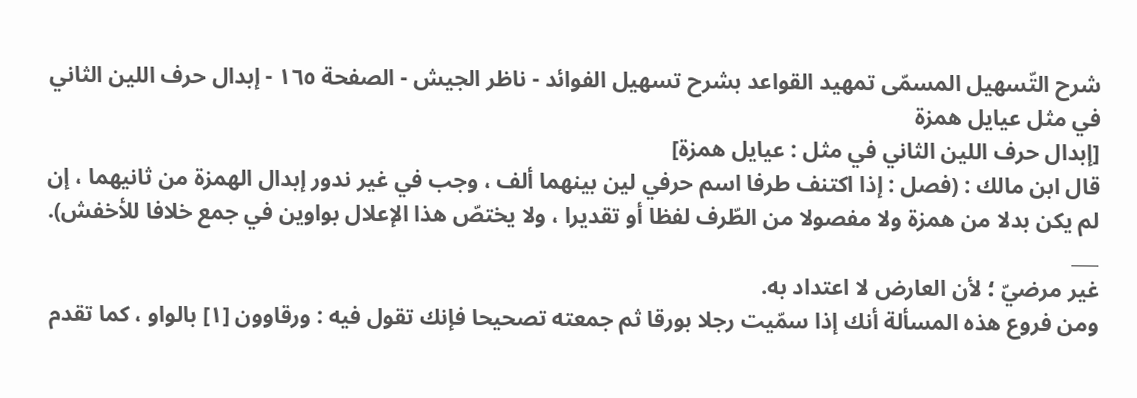شرح التّسهيل المسمّى تمهيد القواعد بشرح تسهيل الفوائد - ناظر الجيش - الصفحة ١٦٥ - إبدال حرف اللين الثاني في مثل عيايل همزة
[إبدال حرف اللين الثاني في مثل : عيايل همزة]
قال ابن مالك : (فصل : إذا اكتنف طرفا اسم حرفي لين بينهما ألف ، وجب في غير ندور إبدال الهمزة من ثانيهما ، إن لم يكن بدلا من همزة ولا مفصولا من الطّرف لفظا أو تقديرا ، ولا يختصّ هذا الإعلال بواوين في جمع خلافا للأخفش).
___
غير مرضيّ ؛ لأن العارض لا اعتداد به.
ومن فروع هذه المسألة أنك إذا سمّيت رجلا بورقا ثم جمعته تصحيحا فإنك تقول فيه : ورقاوون [١] بالواو ، كما تقدم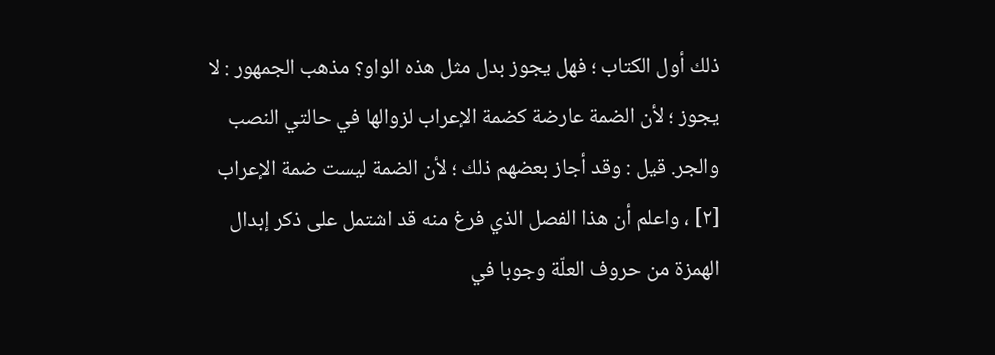ذلك أول الكتاب ؛ فهل يجوز بدل مثل هذه الواو؟ مذهب الجمهور : لا يجوز ؛ لأن الضمة عارضة كضمة الإعراب لزوالها في حالتي النصب والجر. قيل : وقد أجاز بعضهم ذلك ؛ لأن الضمة ليست ضمة الإعراب [٢] ، واعلم أن هذا الفصل الذي فرغ منه قد اشتمل على ذكر إبدال الهمزة من حروف العلّة وجوبا في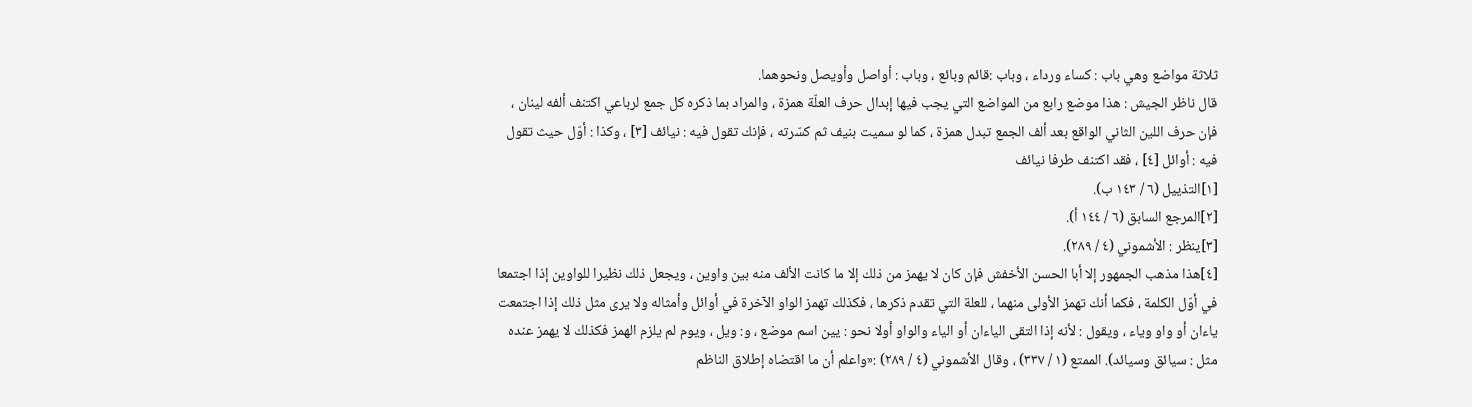ثلاثة مواضع وهي باب : كساء ورداء ، وباب :قائم وبائع ، وباب : أواصل وأويصل ونحوهما.
قال ناظر الجيش : هذا موضع رابع من المواضع التي يجب فيها إبدال حرف العلّة همزة ، والمراد بما ذكره كل جمع لرباعي اكتنف ألفه لينان ، فإن حرف اللين الثاني الواقع بعد ألف الجمع تبدل همزة ، كما لو سميت بنيف ثم كسّرته ، فإنك تقول فيه : نيائف [٣] ، وكذا : أوّل حيث تقول فيه : أوائل [٤] ، فقد اكتنف طرفا نيائف
[١]التذييل (٦ / ١٤٣ ب).
[٢]المرجع السابق (٦ / ١٤٤ أ).
[٣]ينظر : الأشموني (٤ / ٢٨٩).
[٤]هذا مذهب الجمهور إلا أبا الحسن الأخفش فإن كان لا يهمز من ذلك إلا ما كانت الألف منه بين واوين ، ويجعل ذلك نظيرا للواوين إذا اجتمعا في أوّل الكلمة ، فكما أنك تهمز الأولى منهما ، للعلة التي تقدم ذكرها ، فكذلك تهمز الواو الآخرة في أوائل وأمثاله ولا يرى مثل ذلك إذا اجتمعت ياءان أو واو وياء ، ويقول : لأنه إذا التقى الياءان أو الياء والواو أولا نحو : يين اسم موضع ، و: ويل ، ويوم لم يلزم الهمز فكذلك لا يهمز عنده مثل : سيائق وسيائد). الممتع (١ / ٣٣٧) ، وقال الأشموني (٤ / ٢٨٩) :«واعلم أن ما اقتضاه إطلاق الناظم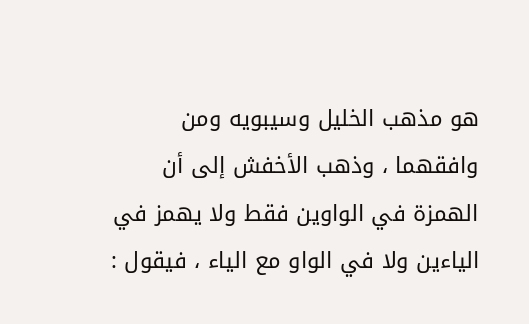هو مذهب الخليل وسيبويه ومن وافقهما ، وذهب الأخفش إلى أن الهمزة في الواوين فقط ولا يهمز في الياءين ولا في الواو مع الياء ، فيقول :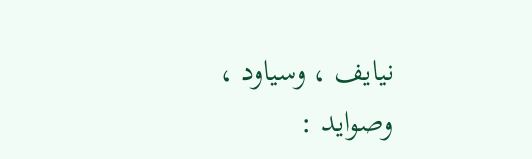نيايف ، وسياود ، وصوايد :